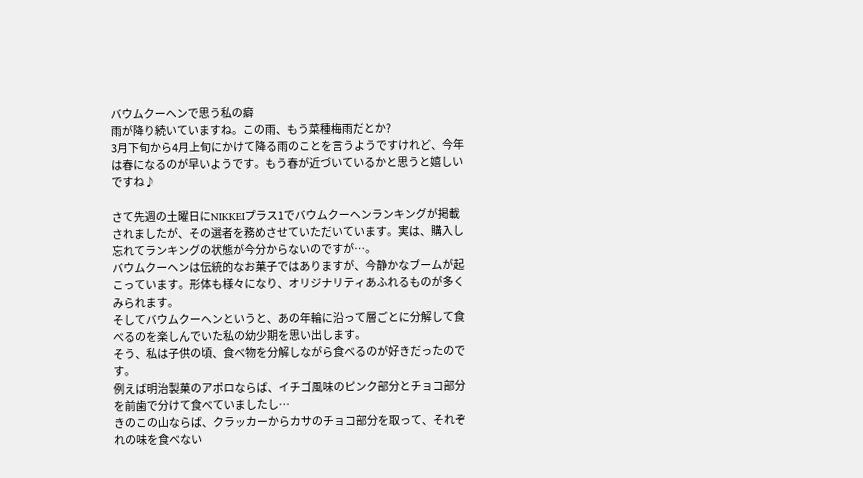バウムクーヘンで思う私の癖
雨が降り続いていますね。この雨、もう菜種梅雨だとか?
3月下旬から4月上旬にかけて降る雨のことを言うようですけれど、今年は春になるのが早いようです。もう春が近づいているかと思うと嬉しいですね♪

さて先週の土曜日にNIKKEIプラス1でバウムクーヘンランキングが掲載されましたが、その選者を務めさせていただいています。実は、購入し忘れてランキングの状態が今分からないのですが…。
バウムクーヘンは伝統的なお菓子ではありますが、今静かなブームが起こっています。形体も様々になり、オリジナリティあふれるものが多くみられます。
そしてバウムクーヘンというと、あの年輪に沿って層ごとに分解して食べるのを楽しんでいた私の幼少期を思い出します。
そう、私は子供の頃、食べ物を分解しながら食べるのが好きだったのです。
例えば明治製菓のアポロならば、イチゴ風味のピンク部分とチョコ部分を前歯で分けて食べていましたし…
きのこの山ならば、クラッカーからカサのチョコ部分を取って、それぞれの味を食べない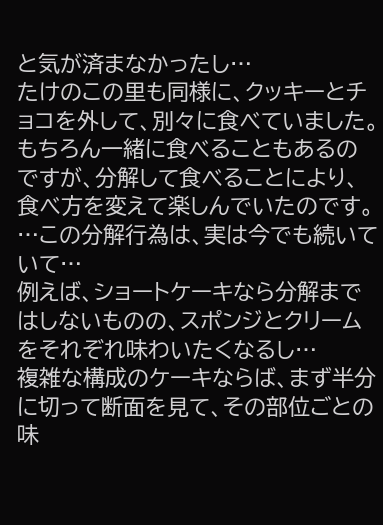と気が済まなかったし…
たけのこの里も同様に、クッキーとチョコを外して、別々に食べていました。
もちろん一緒に食べることもあるのですが、分解して食べることにより、食べ方を変えて楽しんでいたのです。
…この分解行為は、実は今でも続いていて…
例えば、ショートケーキなら分解まではしないものの、スポンジとクリームをそれぞれ味わいたくなるし…
複雑な構成のケーキならば、まず半分に切って断面を見て、その部位ごとの味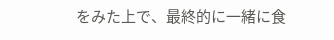をみた上で、最終的に一緒に食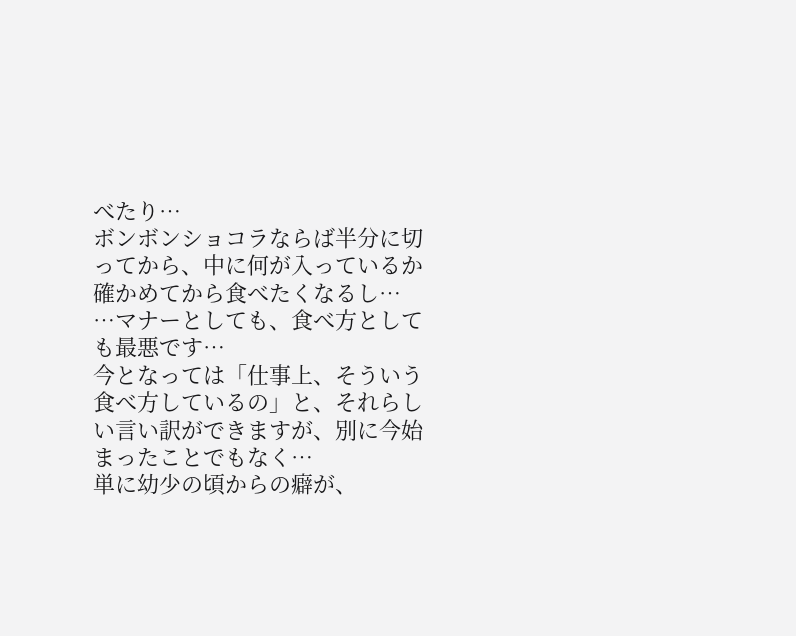べたり…
ボンボンショコラならば半分に切ってから、中に何が入っているか確かめてから食べたくなるし…
…マナーとしても、食べ方としても最悪です…
今となっては「仕事上、そういう食べ方しているの」と、それらしい言い訳ができますが、別に今始まったことでもなく…
単に幼少の頃からの癖が、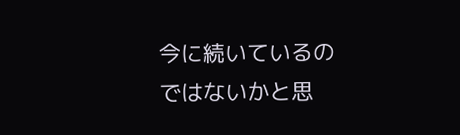今に続いているのではないかと思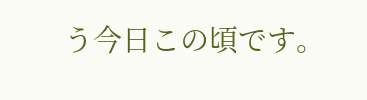う今日この頃です。